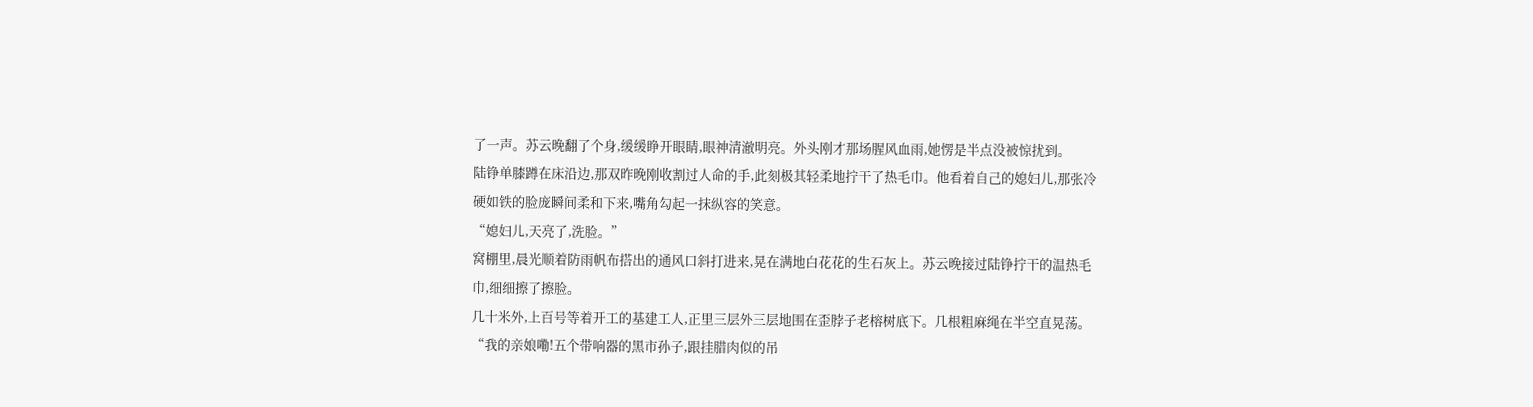了一声。苏云晚翻了个身,缓缓睁开眼睛,眼神清澈明亮。外头刚才那场腥风血雨,她愣是半点没被惊扰到。
陆铮单膝蹲在床沿边,那双昨晚刚收割过人命的手,此刻极其轻柔地拧干了热毛巾。他看着自己的媳妇儿,那张冷硬如铁的脸庞瞬间柔和下来,嘴角勾起一抹纵容的笑意。
“媳妇儿,天亮了,洗脸。”
窝棚里,晨光顺着防雨帆布搭出的通风口斜打进来,晃在满地白花花的生石灰上。苏云晚接过陆铮拧干的温热毛巾,细细擦了擦脸。
几十米外,上百号等着开工的基建工人,正里三层外三层地围在歪脖子老榕树底下。几根粗麻绳在半空直晃荡。
“我的亲娘嘞!五个带响器的黑市孙子,跟挂腊肉似的吊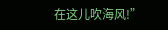在这儿吹海风!”